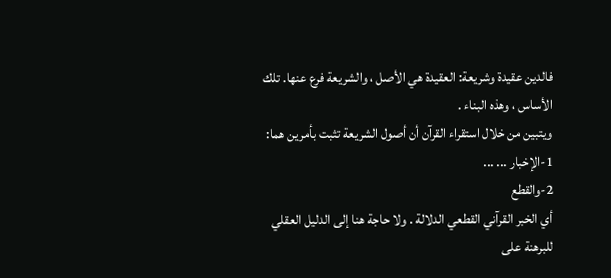فالدين عقيدة وشريعة: العقيدة هي الأصل ، والشريعة فرع عنها. تلك الأساس ، وهذه البناء .
ويتبين من خلال استقراء القرآن أن أصول الشريعة تثبت بأمرين هما:
1-الإخبار ... ...
2-والقطع
أي الخبر القرآني القطعي الدلالة . ولا حاجة هنا إلى الدليل العقلي للبرهنة على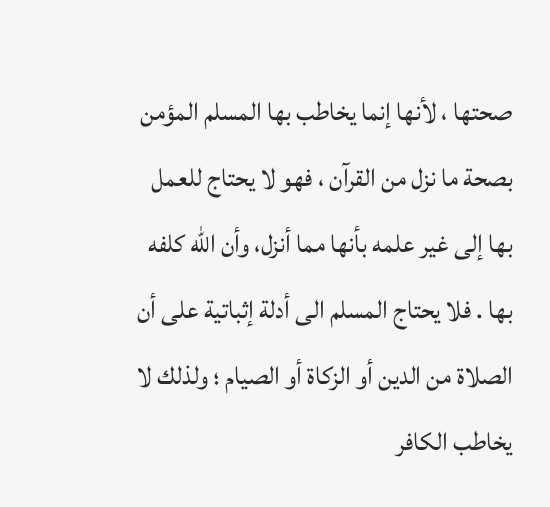صحتها ، لأنها إنما يخاطب بها المسلم المؤمن بصحة ما نزل من القرآن ، فهو لا يحتاج للعمل بها إلى غير علمه بأنها مما أنزل، وأن الله كلفه بها . فلا يحتاج المسلم الى أدلة إثباتية على أن الصلاة من الدين أو الزكاة أو الصيام ؛ ولذلك لا يخاطب الكافر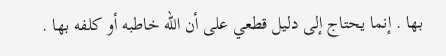بها . إنما يحتاج إلى دليل قطعي على أن الله خاطبه أو كلفه بها .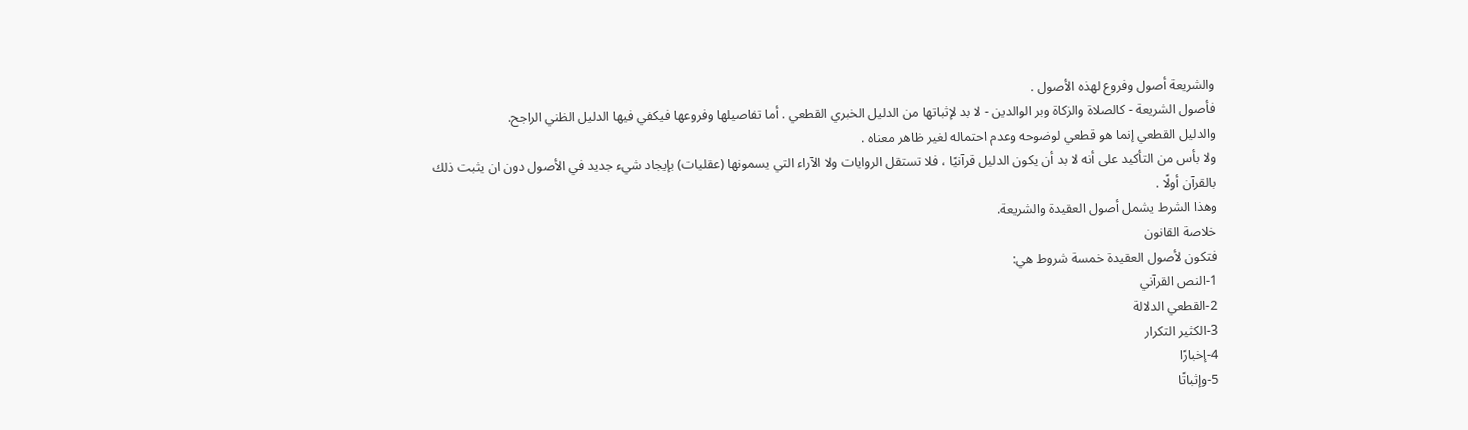والشريعة أصول وفروع لهذه الأصول .
فأصول الشريعة - كالصلاة والزكاة وبر الوالدين - لا بد لإثباتها من الدليل الخبري القطعي . أما تفاصيلها وفروعها فيكفي فيها الدليل الظني الراجح.
والدليل القطعي إنما هو قطعي لوضوحه وعدم احتماله لغير ظاهر معناه .
ولا بأس من التأكيد على أنه لا بد أن يكون الدليل قرآنيًا ، فلا تستقل الروايات ولا الآراء التي يسمونها (عقليات) بإيجاد شيء جديد في الأصول دون ان يثبت ذلك بالقرآن أولًا .
وهذا الشرط يشمل أصول العقيدة والشريعة.
خلاصة القانون
فتكون لأصول العقيدة خمسة شروط هي:
1-النص القرآني
2-القطعي الدلالة
3-الكثير التكرار
4-إخبارًا
5-وإثباتًا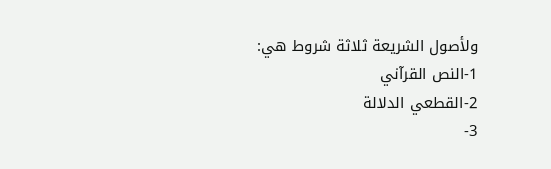ولأصول الشريعة ثلاثة شروط هي:
1-النص القرآني
2-القطعي الدلالة
3-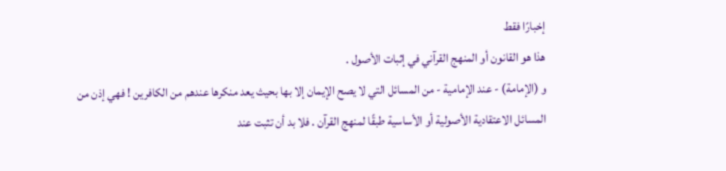إخبارًا فقط
هذا هو القانون أو المنهج القرآني في إثبات الأصول .
و (الإمامة) - عند الإمامية - من المسائل التي لا يصح الإيمان إلا بها بحيث يعد منكرها عندهم من الكافرين ! فهي إذن من المسائل الاعتقادية الأصولية أو الأساسية طبقًا لمنهج القرآن . فلا بد أن تثبت عند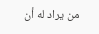من يراد له أن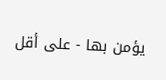يؤمن بها - على أقل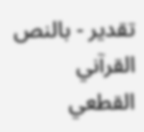تقدير - بالنص القرآني القطعي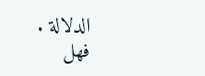الدلالة .
فهل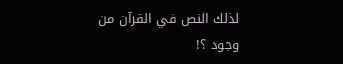لذلك النص في القرآن من وجود ؟!